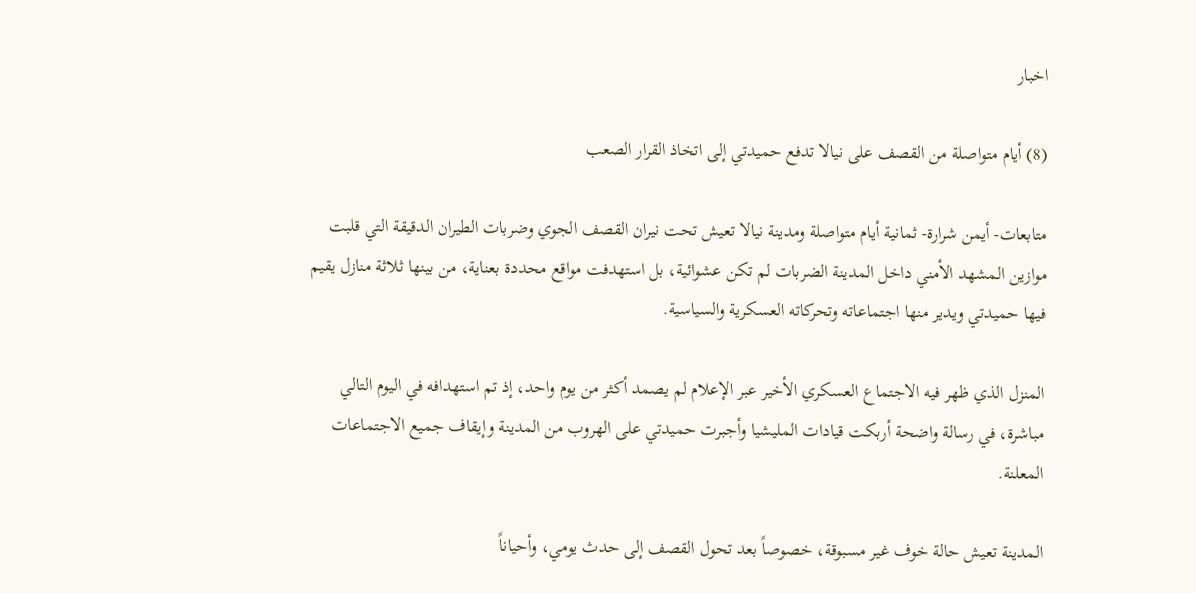اخبار

(8) أيام متواصلة من القصف على نيالا تدفع حميدتي إلى اتخاذ القرار الصعب

متابعات- أيمن شرارة- ثمانية أيام متواصلة ومدينة نيالا تعيش تحت نيران القصف الجوي وضربات الطيران الدقيقة التي قلبت موازين المشهد الأمني داخل المدينة الضربات لم تكن عشوائية، بل استهدفت مواقع محددة بعناية، من بينها ثلاثة منازل يقيم فيها حميدتي ويدير منها اجتماعاته وتحركاته العسكرية والسياسية.

المنزل الذي ظهر فيه الاجتماع العسكري الأخير عبر الإعلام لم يصمد أكثر من يوم واحد، إذ تم استهدافه في اليوم التالي مباشرة، في رسالة واضحة أربكت قيادات المليشيا وأجبرت حميدتي على الهروب من المدينة وإيقاف جميع الاجتماعات المعلنة.

المدينة تعيش حالة خوف غير مسبوقة، خصوصاً بعد تحول القصف إلى حدث يومي، وأحياناً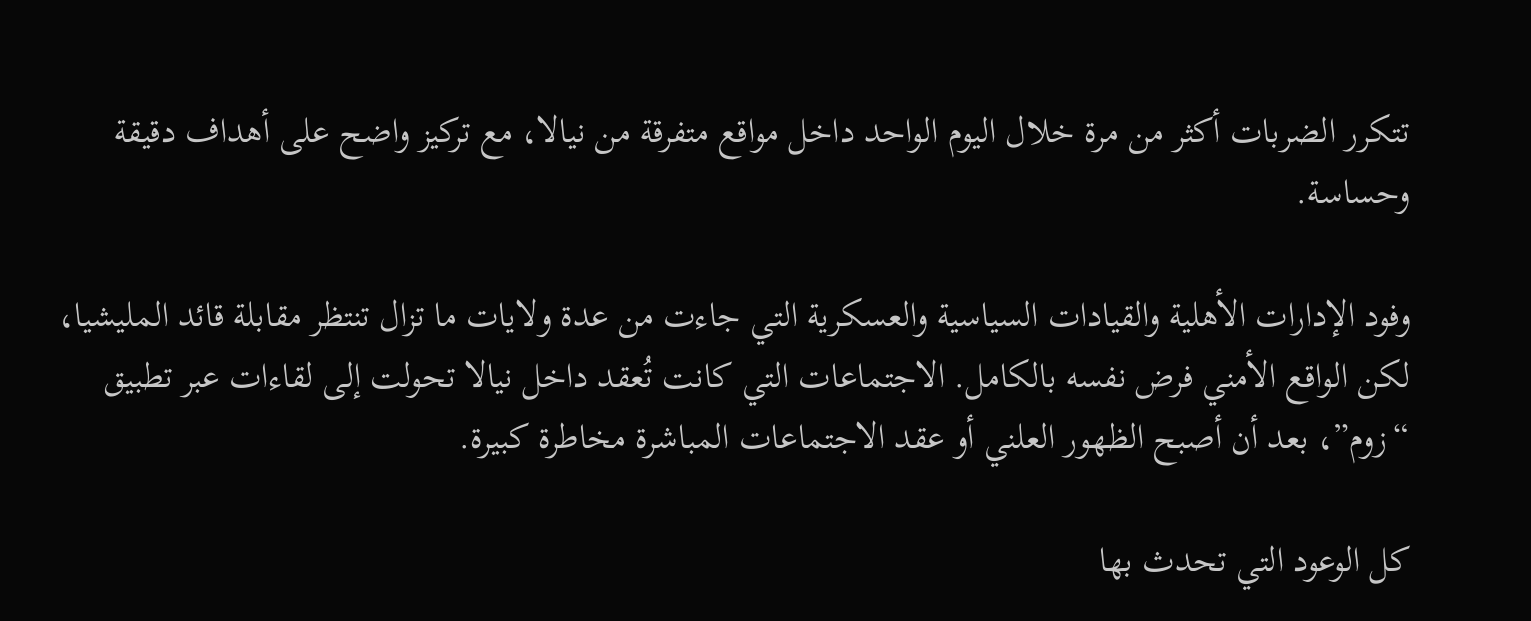تتكرر الضربات أكثر من مرة خلال اليوم الواحد داخل مواقع متفرقة من نيالا، مع تركيز واضح على أهداف دقيقة وحساسة.

وفود الإدارات الأهلية والقيادات السياسية والعسكرية التي جاءت من عدة ولايات ما تزال تنتظر مقابلة قائد المليشيا، لكن الواقع الأمني فرض نفسه بالكامل. الاجتماعات التي كانت تُعقد داخل نيالا تحولت إلى لقاءات عبر تطبيق “زوم”، بعد أن أصبح الظهور العلني أو عقد الاجتماعات المباشرة مخاطرة كبيرة.

كل الوعود التي تحدث بها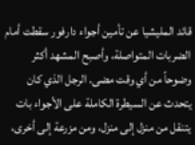قائد المليشيا عن تأمين أجواء دارفور سقطت أمام الضربات المتواصلة، وأصبح المشهد أكثر وضوحاً من أي وقت مضى. الرجل الذي كان يتحدث عن السيطرة الكاملة على الأجواء بات يتنقل من منزل إلى منزل، ومن مزرعة إلى أخرى،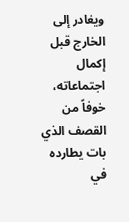ويغادر إلى الخارج قبل إكمال اجتماعاته، خوفاً من القصف الذي بات يطارده في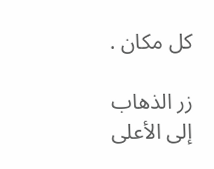كل مكان .

زر الذهاب إلى الأعلى